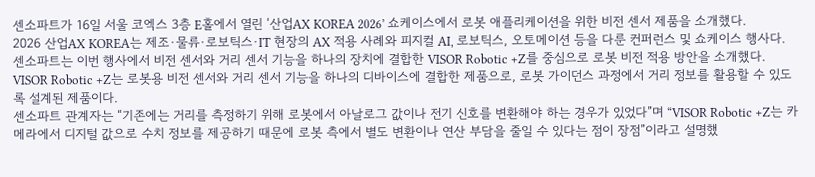센소파트가 16일 서울 코엑스 3층 E홀에서 열린 ‘산업AX KOREA 2026’ 쇼케이스에서 로봇 애플리케이션을 위한 비전 센서 제품을 소개했다.
2026 산업AX KOREA는 제조·물류·로보틱스·IT 현장의 AX 적용 사례와 피지컬 AI, 로보틱스, 오토메이션 등을 다룬 컨퍼런스 및 쇼케이스 행사다.
센소파트는 이번 행사에서 비전 센서와 거리 센서 기능을 하나의 장치에 결합한 VISOR Robotic +Z를 중심으로 로봇 비전 적용 방안을 소개했다. VISOR Robotic +Z는 로봇용 비전 센서와 거리 센서 기능을 하나의 디바이스에 결합한 제품으로, 로봇 가이던스 과정에서 거리 정보를 활용할 수 있도록 설계된 제품이다.
센소파트 관계자는 “기존에는 거리를 측정하기 위해 로봇에서 아날로그 값이나 전기 신호를 변환해야 하는 경우가 있었다”며 “VISOR Robotic +Z는 카메라에서 디지털 값으로 수치 정보를 제공하기 때문에 로봇 측에서 별도 변환이나 연산 부담을 줄일 수 있다는 점이 장점”이라고 설명했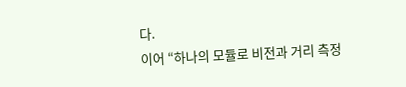다.
이어 “하나의 모듈로 비전과 거리 측정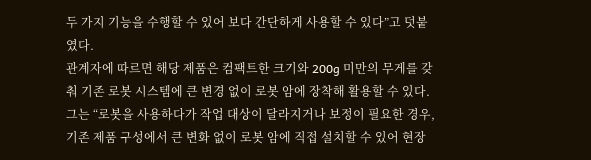두 가지 기능을 수행할 수 있어 보다 간단하게 사용할 수 있다”고 덧붙였다.
관계자에 따르면 해당 제품은 컴팩트한 크기와 200g 미만의 무게를 갖춰 기존 로봇 시스템에 큰 변경 없이 로봇 암에 장착해 활용할 수 있다. 그는 “로봇을 사용하다가 작업 대상이 달라지거나 보정이 필요한 경우, 기존 제품 구성에서 큰 변화 없이 로봇 암에 직접 설치할 수 있어 현장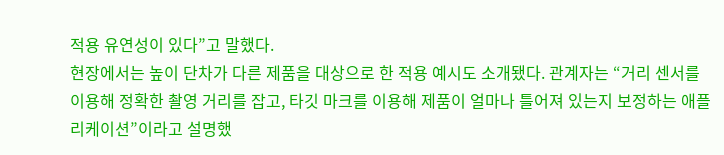적용 유연성이 있다”고 말했다.
현장에서는 높이 단차가 다른 제품을 대상으로 한 적용 예시도 소개됐다. 관계자는 “거리 센서를 이용해 정확한 촬영 거리를 잡고, 타깃 마크를 이용해 제품이 얼마나 틀어져 있는지 보정하는 애플리케이션”이라고 설명했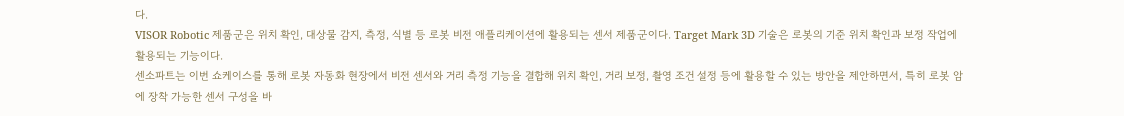다.
VISOR Robotic 제품군은 위치 확인, 대상물 감지, 측정, 식별 등 로봇 비전 애플리케이션에 활용되는 센서 제품군이다. Target Mark 3D 기술은 로봇의 기준 위치 확인과 보정 작업에 활용되는 기능이다.
센소파트는 이번 쇼케이스를 통해 로봇 자동화 현장에서 비전 센서와 거리 측정 기능을 결합해 위치 확인, 거리 보정, 촬영 조건 설정 등에 활용할 수 있는 방안을 제안하면서, 특히 로봇 암에 장착 가능한 센서 구성을 바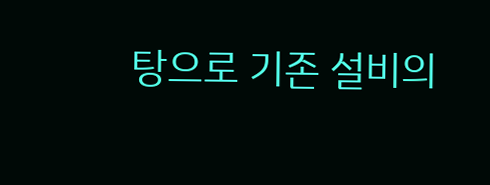탕으로 기존 설비의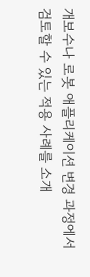개보수나 로봇 애플리케이션 변경 과정에서 검토할 수 있는 적용 사례를 소개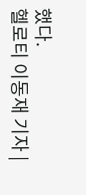했다.
헬로티 이동재 기자 |